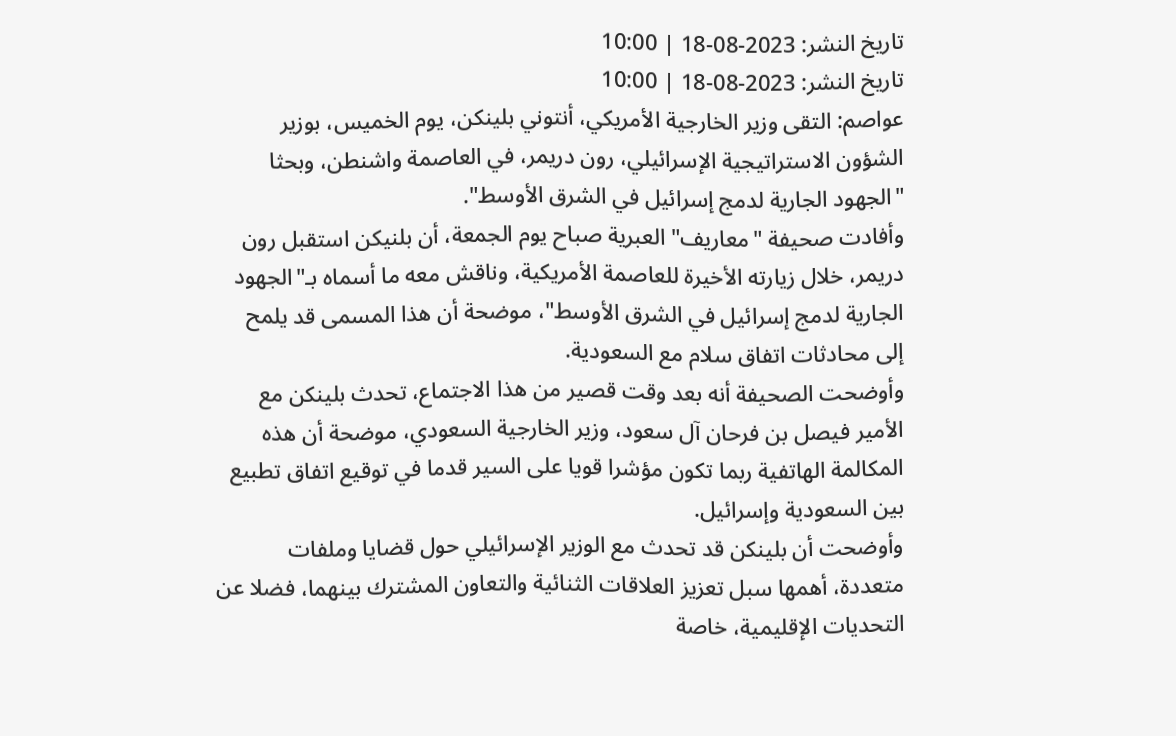تاريخ النشر: 2023-08-18 | 10:00
تاريخ النشر: 2023-08-18 | 10:00
عواصم: التقى وزير الخارجية الأمريكي، أنتوني بلينكن، يوم الخميس، بوزير الشؤون الاستراتيجية الإسرائيلي، رون دريمر، في العاصمة واشنطن، وبحثا "الجهود الجارية لدمج إسرائيل في الشرق الأوسط".
وأفادت صحيفة "معاريف" العبرية صباح يوم الجمعة، أن بلنيكن استقبل رون دريمر، خلال زيارته الأخيرة للعاصمة الأمريكية، وناقش معه ما أسماه بـ"الجهود الجارية لدمج إسرائيل في الشرق الأوسط"، موضحة أن هذا المسمى قد يلمح إلى محادثات اتفاق سلام مع السعودية.
وأوضحت الصحيفة أنه بعد وقت قصير من هذا الاجتماع، تحدث بلينكن مع الأمير فيصل بن فرحان آل سعود، وزير الخارجية السعودي، موضحة أن هذه المكالمة الهاتفية ربما تكون مؤشرا قويا على السير قدما في توقيع اتفاق تطبيع بين السعودية وإسرائيل.
وأوضحت أن بلينكن قد تحدث مع الوزير الإسرائيلي حول قضايا وملفات متعددة، أهمها سبل تعزيز العلاقات الثنائية والتعاون المشترك بينهما، فضلا عن التحديات الإقليمية، خاصة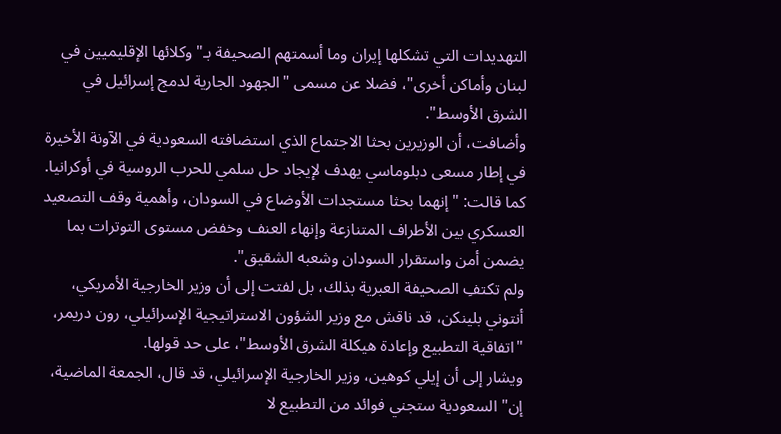التهديدات التي تشكلها إيران وما أسمتهم الصحيفة بـ"وكلائها الإقليميين في لبنان وأماكن أخرى"، فضلا عن مسمى "الجهود الجارية لدمج إسرائيل في الشرق الأوسط".
وأضافت، أن الوزيرين بحثا الاجتماع الذي استضافته السعودية في الآونة الأخيرة في إطار مسعى دبلوماسي يهدف لإيجاد حل سلمي للحرب الروسية في أوكرانيا.
كما قالت: "إنهما بحثا مستجدات الأوضاع في السودان، وأهمية وقف التصعيد العسكري بين الأطراف المتنازعة وإنهاء العنف وخفض مستوى التوترات بما يضمن أمن واستقرار السودان وشعبه الشقيق".
ولم تكتفِ الصحيفة العبرية بذلك، بل لفتت إلى أن وزير الخارجية الأمريكي، أنتوني بلينكن، قد ناقش مع وزير الشؤون الاستراتيجية الإسرائيلي، رون دريمر، "اتفاقية التطبيع وإعادة هيكلة الشرق الأوسط"، على حد قولها.
ويشار إلى أن إيلي كوهين، وزير الخارجية الإسرائيلي، قد قال، الجمعة الماضية، إن" السعودية ستجني فوائد من التطبيع لا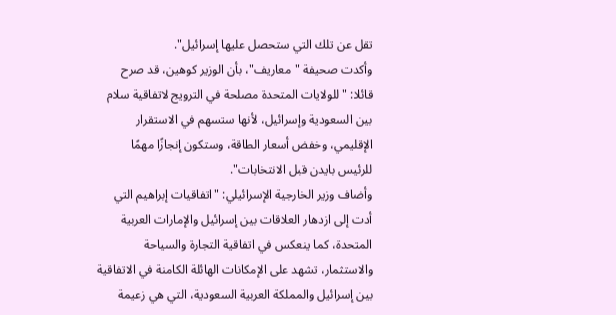تقل عن تلك التي ستحصل عليها إسرائيل".
وأكدت صحيفة "معاريف"، بأن الوزير كوهين، قد صرح قائلا: "للولايات المتحدة مصلحة في الترويج لاتفاقية سلام بين السعودية وإسرائيل، لأنها ستسهم في الاستقرار الإقليمي، وخفض أسعار الطاقة، وستكون إنجازًا مهمًا للرئيس بايدن قبل الانتخابات".
وأضاف وزير الخارجية الإسرائيلي: "اتفاقيات إبراهيم التي أدت إلى ازدهار العلاقات بين إسرائيل والإمارات العربية المتحدة، كما ينعكس في اتفاقية التجارة والسياحة والاستثمار، تشهد على الإمكانات الهائلة الكامنة في الاتفاقية بين إسرائيل والمملكة العربية السعودية، التي هي زعيمة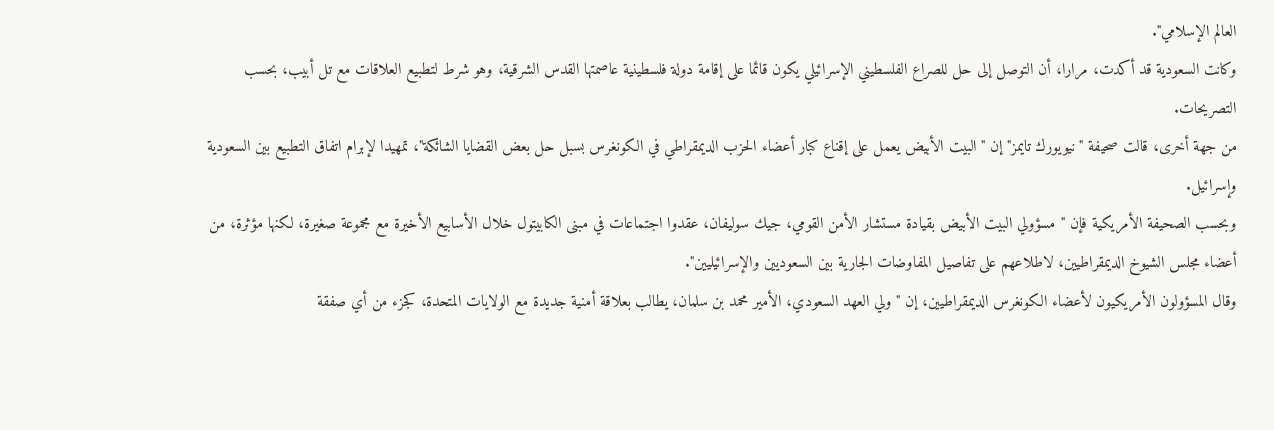العالم الإسلامي".
وكانت السعودية قد أكدت، مرارا، أن التوصل إلى حل للصراع الفلسطيني الإسرائيلي يكون قائما على إقامة دولة فلسطينية عاصمتها القدس الشرقية، وهو شرط لتطبيع العلاقات مع تل أبيب، بحسب التصريحات.
من جهة أخرى، قالت صحيفة "نيويورك تايمز" إن "البيت الأبيض يعمل على إقناع كبار أعضاء الحزب الديمقراطي في الكونغرس بسبل حل بعض القضايا الشائكة"، تمهيدا لإبرام اتفاق التطبيع بين السعودية وإسرائيل.
وبحسب الصحيفة الأمريكية فإن "مسؤولي البيت الأبيض بقيادة مستشار الأمن القومي، جيك سوليفان، عقدوا اجتماعات في مبنى الكابيتول خلال الأسابيع الأخيرة مع مجموعة صغيرة، لكنها مؤثرة، من أعضاء مجلس الشيوخ الديمقراطيين، لاطلاعهم على تفاصيل المفاوضات الجارية بين السعوديين والإسرائيليين".
وقال المسؤولون الأمريكيون لأعضاء الكونغرس الديمقراطيين، إن "ولي العهد السعودي، الأمير محمد بن سلمان، يطالب بعلاقة أمنية جديدة مع الولايات المتحدة، كجزء من أي صفقة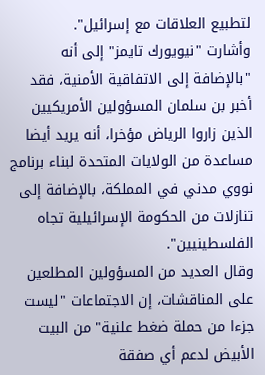لتطبيع العلاقات مع إسرائيل".
وأشارت "نيويورك تايمز" إلى أنه "بالإضافة إلى الاتفاقية الأمنية، فقد أخبر بن سلمان المسؤولين الأمريكيين الذين زاروا الرياض مؤخرا، أنه يريد أيضا مساعدة من الولايات المتحدة لبناء برنامج نووي مدني في المملكة، بالإضافة إلى تنازلات من الحكومة الإسرائيلية تجاه الفلسطينيين".
وقال العديد من المسؤولين المطلعين على المناقشات، إن الاجتماعات "ليست جزءا من حملة ضغط علنية" من البيت الأبيض لدعم أي صفقة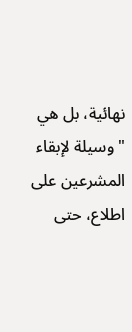نهائية، بل هي "وسيلة لإبقاء المشرعين على اطلاع، حتى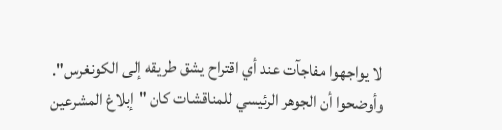لا يواجهوا مفاجآت عند أي اقتراح يشق طريقه إلى الكونغرس".
وأوضحوا أن الجوهر الرئيسي للمناقشات كان "إبلاغ المشرعين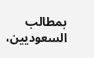بمطالب السعوديين،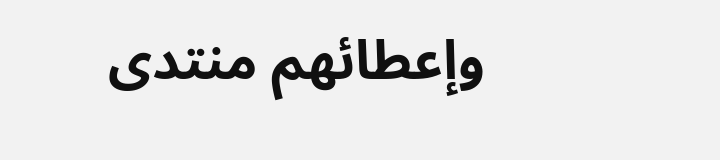وإعطائهم منتدى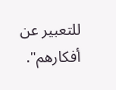للتعبير عن أفكارهم".